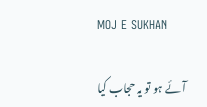MOJ E SUKHAN

آئے ہو تو یہ حجاب کیا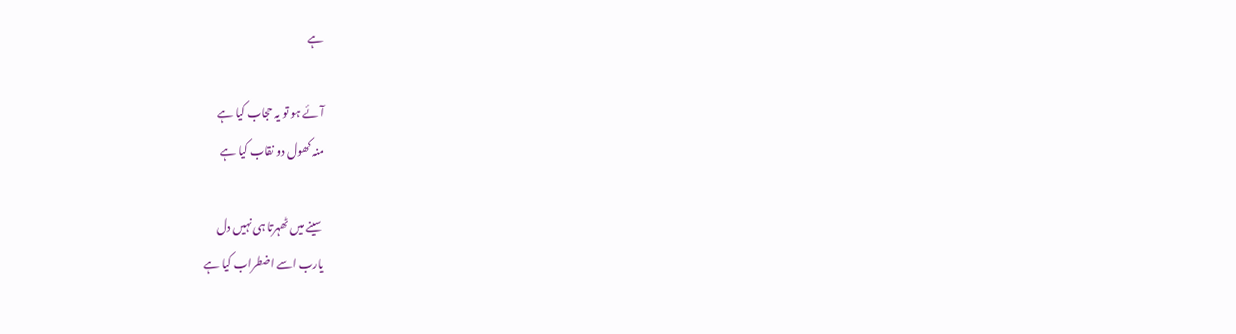ہے

آئے ہو تو یہ حجاب کیا ہے
منہ کھول دو نقاب کیا ہے

سینے میں ٹھہرتا ہی نہیں دل
یارب اسے اضطراب کیا ہے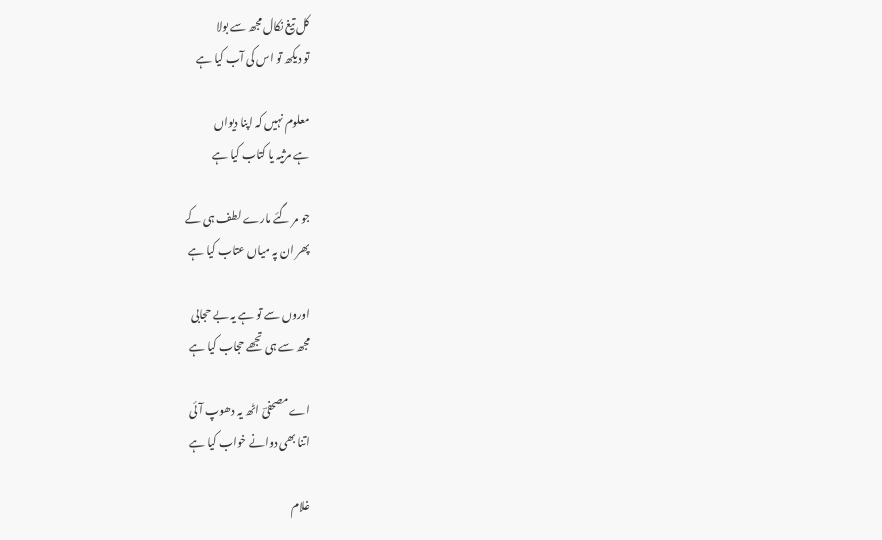کل تیغ نکال مجھ سے بولا
تو دیکھ تو اس کی آب کیا ہے

معلوم نہیں کہ اپنا دیواں
ہے مرثیہ یا کتاب کیا ہے

جو مر گئے مارے لطف ہی کے
پھر ان پہ میاں عتاب کیا ہے

اوروں سے تو ہے یہ بے حجابی
مجھ سے ہی تجھے حجاب کیا ہے

اے مصحفیؔ اٹھ یہ دھوپ آئی
اتنا بھی دوانے خواب کیا ہے

غلام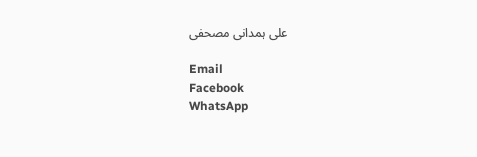علی ہمدانی مصحفی

Email
Facebook
WhatsApp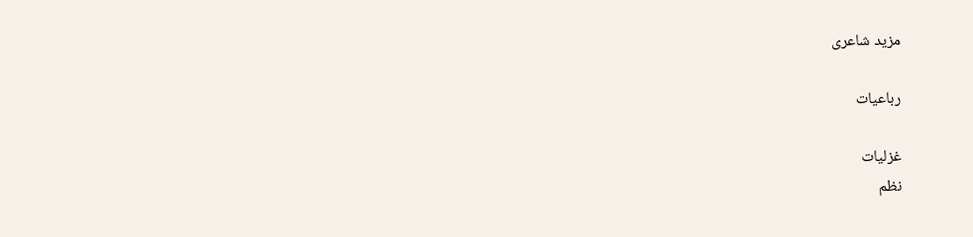مزید شاعری

رباعیات

غزلیات
نظم